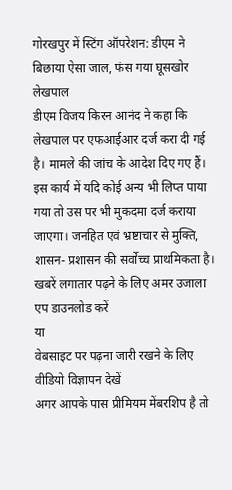गोरखपुर में स्टिंग ऑपरेशन: डीएम ने बिछाया ऐसा जाल, फंस गया घूसखोर लेखपाल
डीएम विजय किरन आनंद ने कहा कि लेखपाल पर एफआईआर दर्ज करा दी गई है। मामले की जांच के आदेश दिए गए हैं। इस कार्य में यदि कोई अन्य भी लिप्त पाया गया तो उस पर भी मुकदमा दर्ज कराया जाएगा। जनहित एवं भ्रष्टाचार से मुक्ति, शासन- प्रशासन की सर्वोच्च प्राथमिकता है।
खबरें लगातार पढ़ने के लिए अमर उजाला एप डाउनलोड करें
या
वेबसाइट पर पढ़ना जारी रखने के लिए वीडियो विज्ञापन देखें
अगर आपके पास प्रीमियम मेंबरशिप है तो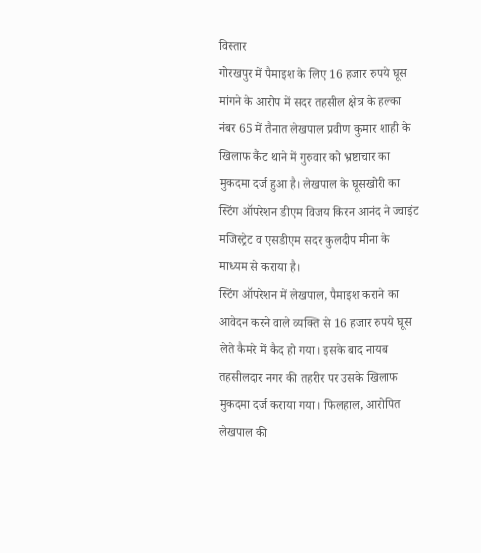विस्तार
गोरखपुर में पैमाइश के लिए 16 हजार रुपये घूस मांगने के आरोप में सदर तहसील क्षेत्र के हल्का नंबर 65 में तैनात लेखपाल प्रवीण कुमार शाही के खिलाफ कैंट थाने में गुरुवार को भ्रष्टाचार का मुकदमा दर्ज हुआ है। लेखपाल के घूसखोरी का स्टिंग ऑपरेशन डीएम विजय किरन आनंद ने ज्वाइंट मजिस्ट्रेट व एसडीएम सदर कुलदीप मीना के माध्यम से कराया है।
स्टिंग ऑपरेशन में लेखपाल, पैमाइश कराने का आवेदन करने वाले व्यक्ति से 16 हजार रुपये घूस लेते कैमरे में कैद हो गया। इसके बाद नायब तहसीलदार नगर की तहरीर पर उसके खिलाफ मुकदमा दर्ज कराया गया। फिलहाल, आरोपित लेखपाल की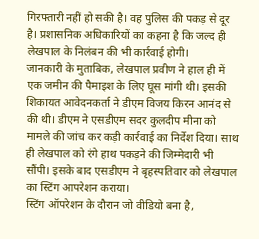गिरफ्तारी नहीं हो सकी है। वह पुलिस की पकड़ से दूर है। प्रशासनिक अधिकारियों का कहना है कि जल्द ही लेखपाल के निलंबन की भी कार्रवाई होगी।
जानकारी के मुताबिक, लेखपाल प्रवीण ने हाल ही में एक जमीन की पैमाइश के लिए घूस मांगी थी। इसकी शिकायत आवेदनकर्ता ने डीएम विजय किरन आनंद से की थी। डीएम ने एसडीएम सदर कुलदीप मीना को मामले की जांच कर कड़ी कार्रवाई का निर्देश दिया। साथ ही लेखपाल को रंगे हाथ पकड़ने की जिम्मेदारी भी सौंपी। इसके बाद एसडीएम ने बृहस्पतिवार को लेखपाल का स्टिंग आपरेशन कराया।
स्टिंग ऑपरेशन के दौरान जो वीडियो बना है,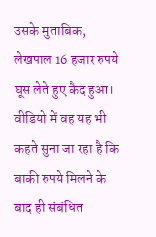उसके मुताबिक, लेखपाल 16 हजार रुपये घूस लेते हुए कैद हुआ। वीडियो में वह यह भी कहते सुना जा रहा है कि बाकी रुपये मिलने के बाद ही संबंधित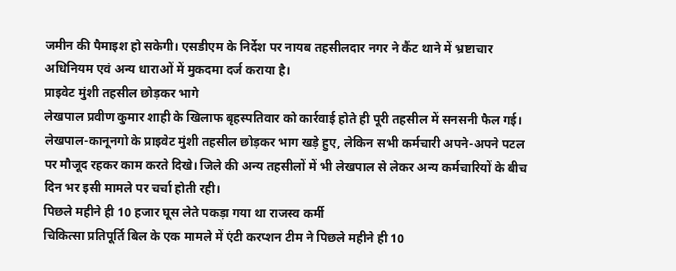जमीन की पैमाइश हो सकेगी। एसडीएम के निर्देश पर नायब तहसीलदार नगर ने कैंट थाने में भ्रष्टाचार अधिनियम एवं अन्य धाराओं में मुकदमा दर्ज कराया है।
प्राइवेट मुंशी तहसील छोड़कर भागे
लेखपाल प्रवीण कुमार शाही के खिलाफ बृहस्पतिवार को कार्रवाई होते ही पूरी तहसील में सनसनी फैल गई। लेखपाल-कानूनगो के प्राइवेट मुंशी तहसील छोड़कर भाग खड़े हुए, लेकिन सभी कर्मचारी अपने-अपने पटल पर मौजूद रहकर काम करते दिखे। जिले की अन्य तहसीलों में भी लेखपाल से लेकर अन्य कर्मचारियों के बीच दिन भर इसी मामले पर चर्चा होती रही।
पिछले महीने ही 10 हजार घूस लेते पकड़ा गया था राजस्व कर्मी
चिकित्सा प्रतिपूर्ति बिल के एक मामले में एंटी करप्शन टीम ने पिछले महीने ही 10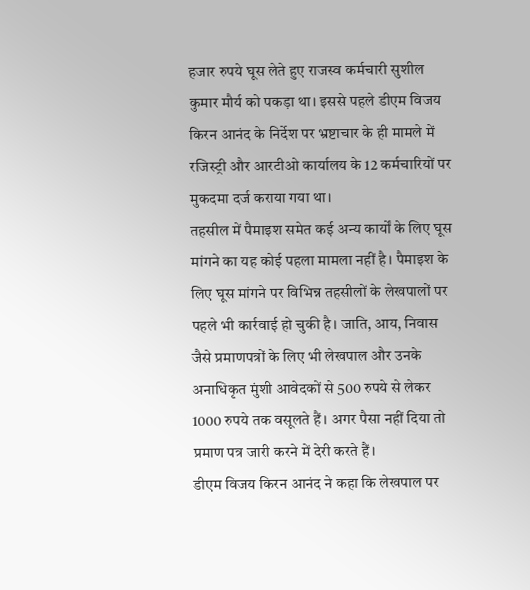हजार रुपये घूस लेते हुए राजस्व कर्मचारी सुशील कुमार मौर्य को पकड़ा था। इससे पहले डीएम विजय किरन आनंद के निर्देश पर भ्रष्टाचार के ही मामले में रजिस्ट्री और आरटीओ कार्यालय के 12 कर्मचारियों पर मुकदमा दर्ज कराया गया था।
तहसील में पैमाइश समेत कई अन्य कार्यों के लिए घूस मांगने का यह कोई पहला मामला नहीं है। पैमाइश के लिए घूस मांगने पर विभिन्न तहसीलों के लेखपालों पर पहले भी कार्रवाई हो चुकी है। जाति, आय, निवास जैसे प्रमाणपत्रों के लिए भी लेखपाल और उनके अनाधिकृत मुंशी आवेदकों से 500 रुपये से लेकर 1000 रुपये तक वसूलते हैं। अगर पैसा नहीं दिया तो प्रमाण पत्र जारी करने में देरी करते हैं।
डीएम विजय किरन आनंद ने कहा कि लेखपाल पर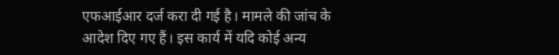एफआईआर दर्ज करा दी गई है। मामले की जांच के आदेश दिए गए हैं। इस कार्य में यदि कोई अन्य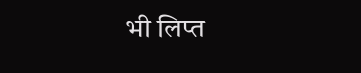भी लिप्त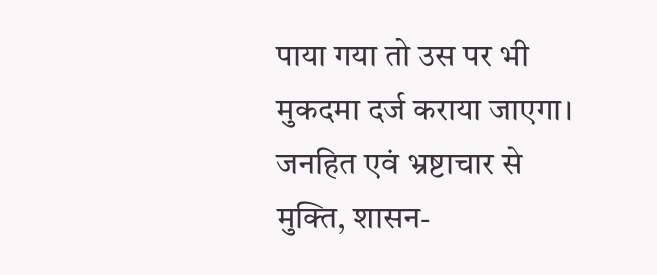पाया गया तो उस पर भी मुकदमा दर्ज कराया जाएगा। जनहित एवं भ्रष्टाचार से मुक्ति, शासन-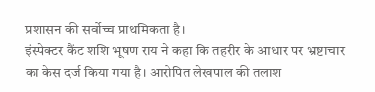प्रशासन की सर्वोच्च प्राथमिकता है।
इंस्पेक्टर कैंट शशि भूषण राय ने कहा कि तहरीर के आधार पर भ्रष्टाचार का केस दर्ज किया गया है। आरोपित लेखपाल की तलाश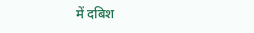में दबिश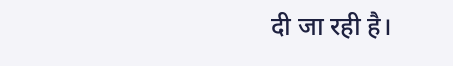दी जा रही है।